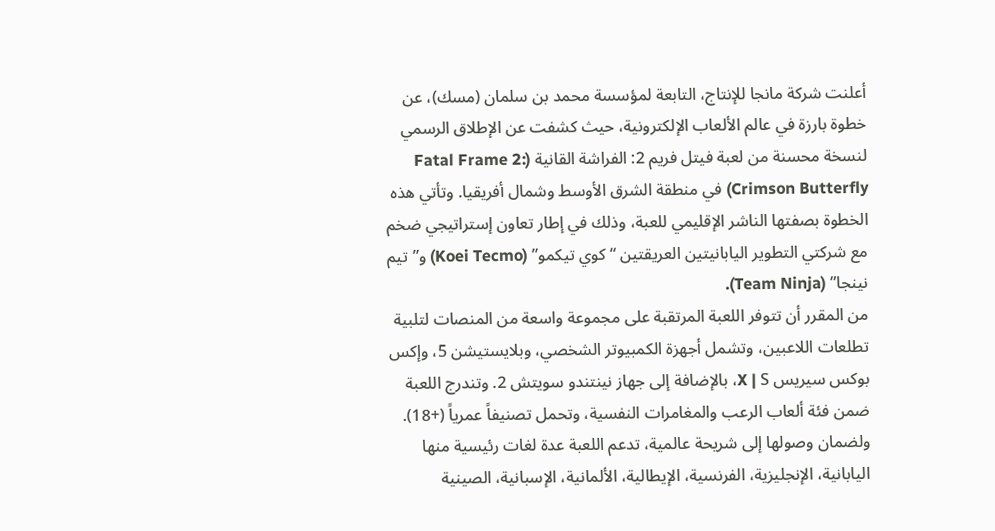أعلنت شركة مانجا للإنتاج، التابعة لمؤسسة محمد بن سلمان (مسك)، عن خطوة بارزة في عالم الألعاب الإلكترونية، حيث كشفت عن الإطلاق الرسمي لنسخة محسنة من لعبة فيتل فريم 2: الفراشة القانية (Fatal Frame 2: Crimson Butterfly) في منطقة الشرق الأوسط وشمال أفريقيا. وتأتي هذه الخطوة بصفتها الناشر الإقليمي للعبة، وذلك في إطار تعاون إستراتيجي ضخم مع شركتي التطوير اليابانيتين العريقتين “كوي تيكمو” (Koei Tecmo) و”تيم نينجا” (Team Ninja).
من المقرر أن تتوفر اللعبة المرتقبة على مجموعة واسعة من المنصات لتلبية تطلعات اللاعبين، وتشمل أجهزة الكمبيوتر الشخصي، وبلايستيشن 5، وإكس بوكس سيريس X | S، بالإضافة إلى جهاز نينتندو سويتش 2. وتندرج اللعبة ضمن فئة ألعاب الرعب والمغامرات النفسية، وتحمل تصنيفاً عمرياً (+18). ولضمان وصولها إلى شريحة عالمية، تدعم اللعبة عدة لغات رئيسية منها اليابانية، الإنجليزية، الفرنسية، الإيطالية، الألمانية، الإسبانية، الصينية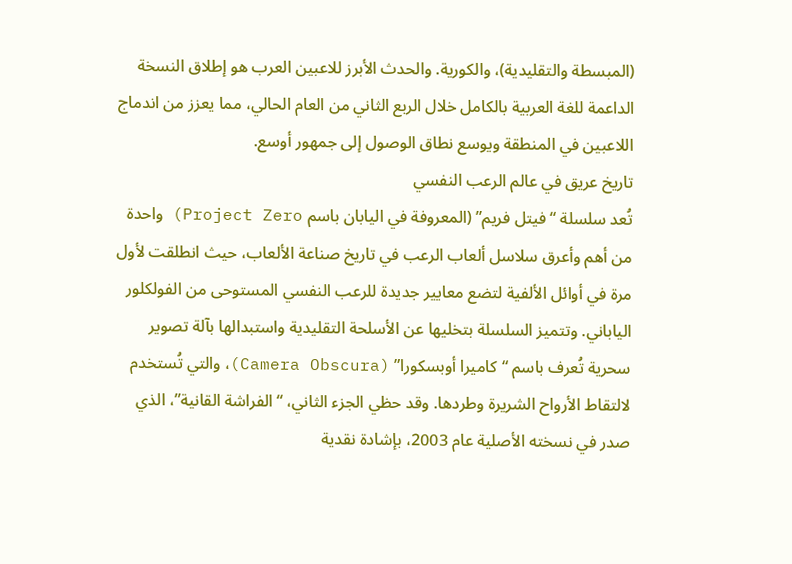(المبسطة والتقليدية)، والكورية. والحدث الأبرز للاعبين العرب هو إطلاق النسخة الداعمة للغة العربية بالكامل خلال الربع الثاني من العام الحالي، مما يعزز من اندماج اللاعبين في المنطقة ويوسع نطاق الوصول إلى جمهور أوسع.
تاريخ عريق في عالم الرعب النفسي
تُعد سلسلة “فيتل فريم” (المعروفة في اليابان باسم Project Zero) واحدة من أهم وأعرق سلاسل ألعاب الرعب في تاريخ صناعة الألعاب، حيث انطلقت لأول مرة في أوائل الألفية لتضع معايير جديدة للرعب النفسي المستوحى من الفولكلور الياباني. وتتميز السلسلة بتخليها عن الأسلحة التقليدية واستبدالها بآلة تصوير سحرية تُعرف باسم “كاميرا أوبسكورا” (Camera Obscura)، والتي تُستخدم لالتقاط الأرواح الشريرة وطردها. وقد حظي الجزء الثاني، “الفراشة القانية”، الذي صدر في نسخته الأصلية عام 2003، بإشادة نقدية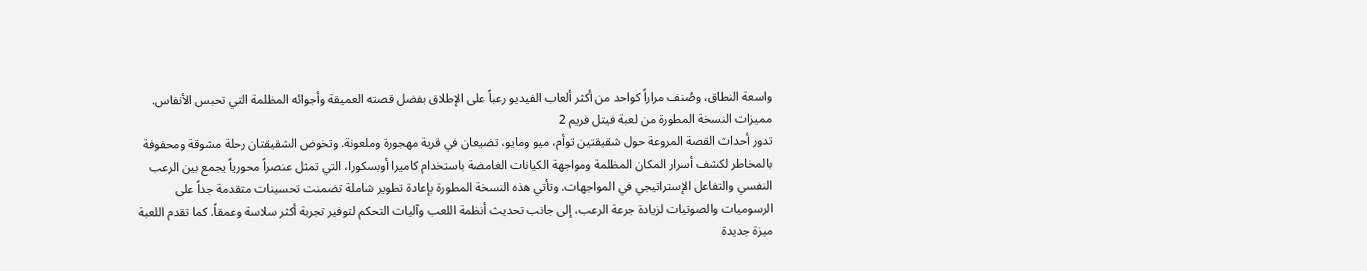واسعة النطاق، وصُنف مراراً كواحد من أكثر ألعاب الفيديو رعباً على الإطلاق بفضل قصته العميقة وأجوائه المظلمة التي تحبس الأنفاس.
مميزات النسخة المطورة من لعبة فيتل فريم 2
تدور أحداث القصة المروعة حول شقيقتين توأم، ميو ومايو، تضيعان في قرية مهجورة وملعونة. وتخوض الشقيقتان رحلة مشوقة ومحفوفة بالمخاطر لكشف أسرار المكان المظلمة ومواجهة الكيانات الغامضة باستخدام كاميرا أوبسكورا، التي تمثل عنصراً محورياً يجمع بين الرعب النفسي والتفاعل الإستراتيجي في المواجهات. وتأتي هذه النسخة المطورة بإعادة تطوير شاملة تضمنت تحسينات متقدمة جداً على الرسوميات والصوتيات لزيادة جرعة الرعب، إلى جانب تحديث أنظمة اللعب وآليات التحكم لتوفير تجربة أكثر سلاسة وعمقاً. كما تقدم اللعبة ميزة جديدة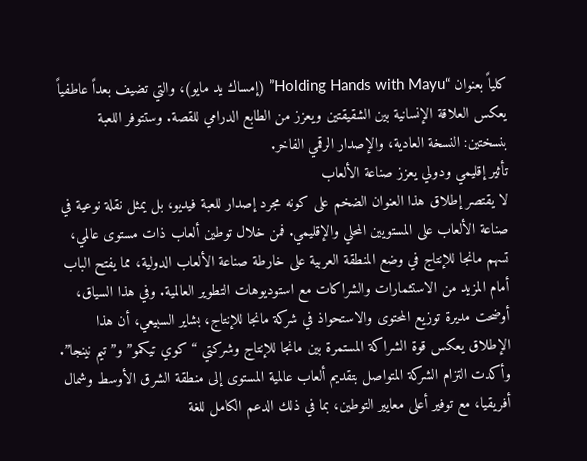كلياً بعنوان “Holding Hands with Mayu” (إمساك يد مايو)، والتي تضيف بعداً عاطفياً يعكس العلاقة الإنسانية بين الشقيقتين ويعزز من الطابع الدرامي للقصة. وستتوفر اللعبة بنسختين: النسخة العادية، والإصدار الرقمي الفاخر.
تأثير إقليمي ودولي يعزز صناعة الألعاب
لا يقتصر إطلاق هذا العنوان الضخم على كونه مجرد إصدار للعبة فيديو، بل يمثل نقلة نوعية في صناعة الألعاب على المستويين المحلي والإقليمي. فمن خلال توطين ألعاب ذات مستوى عالمي، تسهم مانجا للإنتاج في وضع المنطقة العربية على خارطة صناعة الألعاب الدولية، مما يفتح الباب أمام المزيد من الاستثمارات والشراكات مع استوديوهات التطوير العالمية. وفي هذا السياق، أوضحت مديرة توزيع المحتوى والاستحواذ في شركة مانجا للإنتاج، بشاير السبيعي، أن هذا الإطلاق يعكس قوة الشراكة المستمرة بين مانجا للإنتاج وشركتي “كوي تيكمو” و”تيم نينجا”. وأكدت التزام الشركة المتواصل بتقديم ألعاب عالمية المستوى إلى منطقة الشرق الأوسط وشمال أفريقيا، مع توفير أعلى معايير التوطين، بما في ذلك الدعم الكامل للغة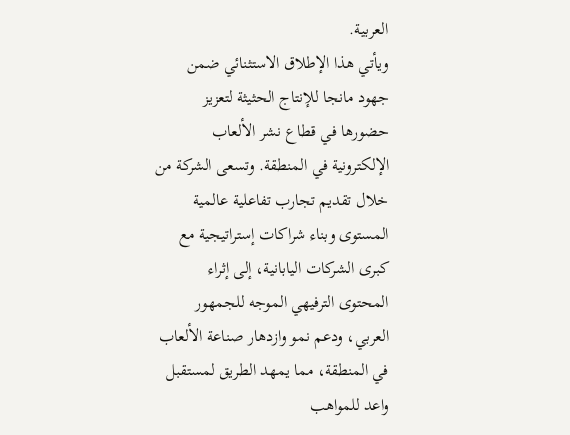العربية.
ويأتي هذا الإطلاق الاستثنائي ضمن جهود مانجا للإنتاج الحثيثة لتعزيز حضورها في قطاع نشر الألعاب الإلكترونية في المنطقة. وتسعى الشركة من خلال تقديم تجارب تفاعلية عالمية المستوى وبناء شراكات إستراتيجية مع كبرى الشركات اليابانية، إلى إثراء المحتوى الترفيهي الموجه للجمهور العربي، ودعم نمو وازدهار صناعة الألعاب في المنطقة، مما يمهد الطريق لمستقبل واعد للمواهب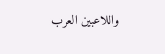واللاعبين العرب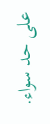على حد سواء.